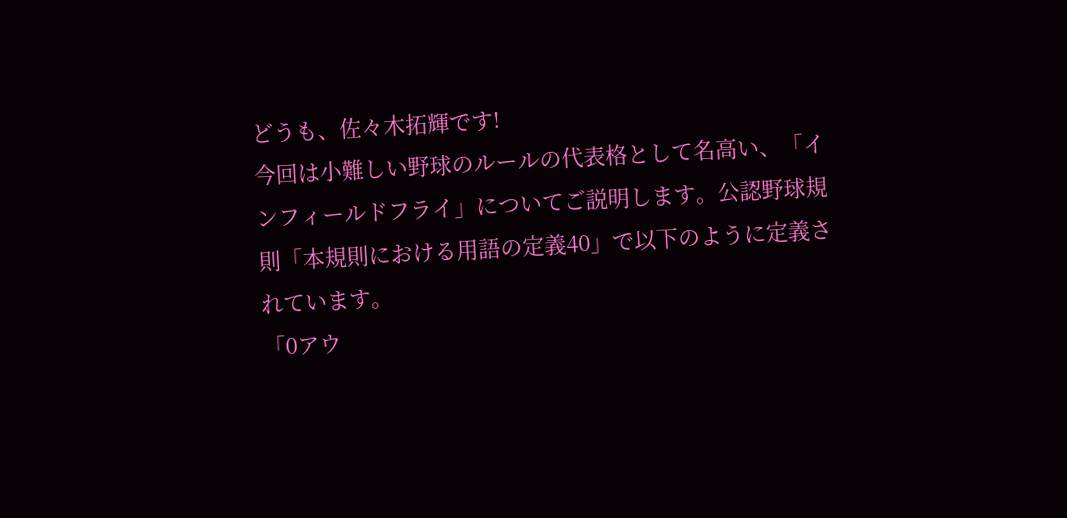どうも、佐々木拓輝です!
今回は小難しい野球のルールの代表格として名高い、「インフィールドフライ」についてご説明します。公認野球規則「本規則における用語の定義40」で以下のように定義されています。
「0アウ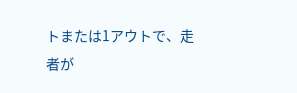トまたは1アウトで、走者が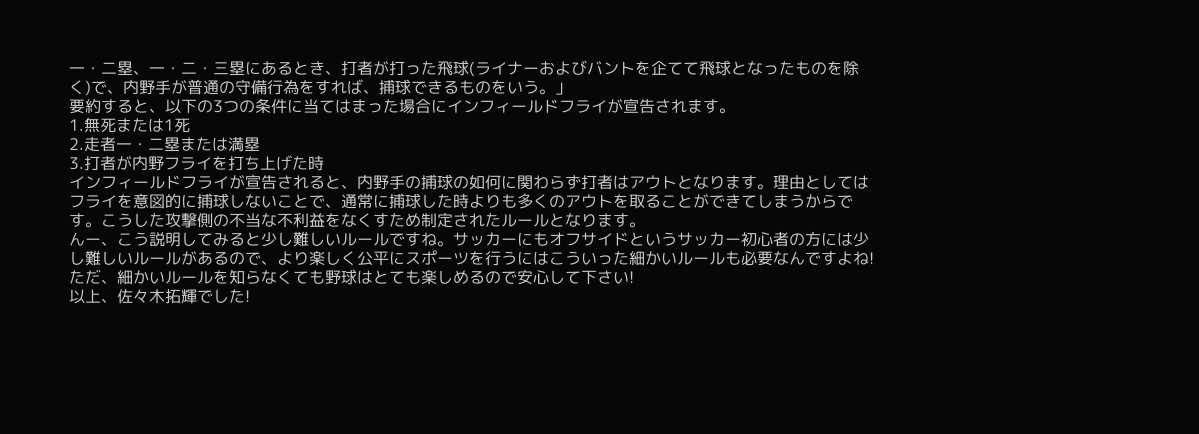一・二塁、一・二・三塁にあるとき、打者が打った飛球(ライナーおよびバントを企てて飛球となったものを除く)で、内野手が普通の守備行為をすれば、捕球できるものをいう。」
要約すると、以下の3つの条件に当てはまった場合にインフィールドフライが宣告されます。
1.無死または1死
2.走者一・二塁または満塁
3.打者が内野フライを打ち上げた時
インフィールドフライが宣告されると、内野手の捕球の如何に関わらず打者はアウトとなります。理由としてはフライを意図的に捕球しないことで、通常に捕球した時よりも多くのアウトを取ることができてしまうからです。こうした攻撃側の不当な不利益をなくすため制定されたルールとなります。
んー、こう説明してみると少し難しいルールですね。サッカーにもオフサイドというサッカー初心者の方には少し難しいルールがあるので、より楽しく公平にスポーツを行うにはこういった細かいルールも必要なんですよね!ただ、細かいルールを知らなくても野球はとても楽しめるので安心して下さい!
以上、佐々木拓輝でした!